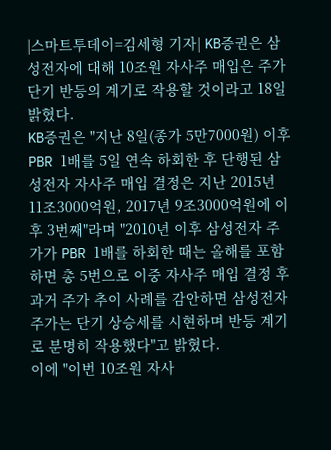|스마트투데이=김세형 기자| KB증권은 삼성전자에 대해 10조원 자사주 매입은 주가 단기 반등의 계기로 작용할 것이라고 18일 밝혔다.
KB증권은 "지난 8일(종가 5만7000원) 이후 PBR 1배를 5일 연속 하회한 후 단행된 삼성전자 자사주 매입 결정은 지난 2015년 11조3000억원, 2017년 9조3000억원에 이후 3번째"라며 "2010년 이후 삼성전자 주가가 PBR 1배를 하회한 때는 올해를 포함하면 총 5번으로 이중 자사주 매입 결정 후 과거 주가 추이 사례를 감안하면 삼성전자 주가는 단기 상승세를 시현하며 반등 계기로 분명히 작용했다"고 밝혔다.
이에 "이번 10조원 자사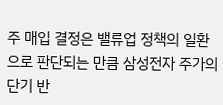주 매입 결정은 밸류업 정책의 일환으로 판단되는 만큼 삼성전자 주가의 단기 반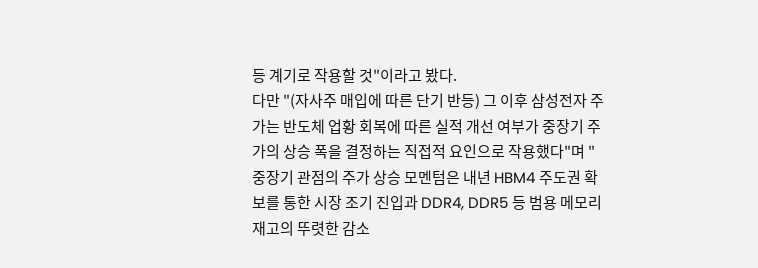등 계기로 작용할 것"이라고 봤다.
다만 "(자사주 매입에 따른 단기 반등) 그 이후 삼성전자 주가는 반도체 업황 회복에 따른 실적 개선 여부가 중장기 주가의 상승 폭을 결정하는 직접적 요인으로 작용했다"며 "중장기 관점의 주가 상승 모멘텀은 내년 HBM4 주도권 확보를 통한 시장 조기 진입과 DDR4, DDR5 등 범용 메모리 재고의 뚜렷한 감소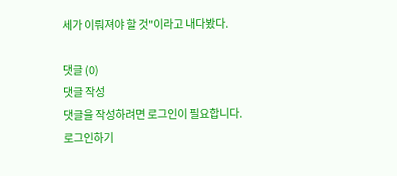세가 이뤄져야 할 것"이라고 내다봤다.

댓글 (0)
댓글 작성
댓글을 작성하려면 로그인이 필요합니다.
로그인하기